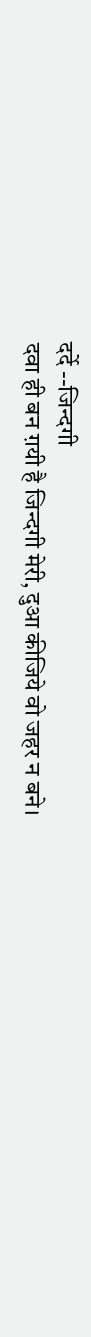दर्दे --जिन्दगी
दवा ही बन ग़यी है जिन्दगी मेरी, दुआ कीजिये वो जहर न बने।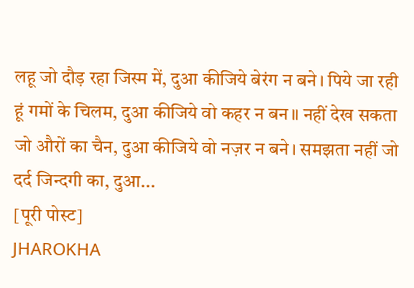लहू जो दौड़ रहा जिस्म में, दुआ कीजिये बेरंग न बने। पिये जा रही हूं गमों के चिलम, दुआ कीजिये वो कहर न बन॥ नहीं देख सकता जो औरों का चैन, दुआ कीजिये वो नज़र न बने। समझता नहीं जो दर्द जिन्दगी का, दुआ...
[पूरी पोस्ट]
JHAROKHA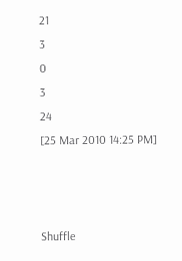21
3
0
3
24
[25 Mar 2010 14:25 PM]



Shuffle